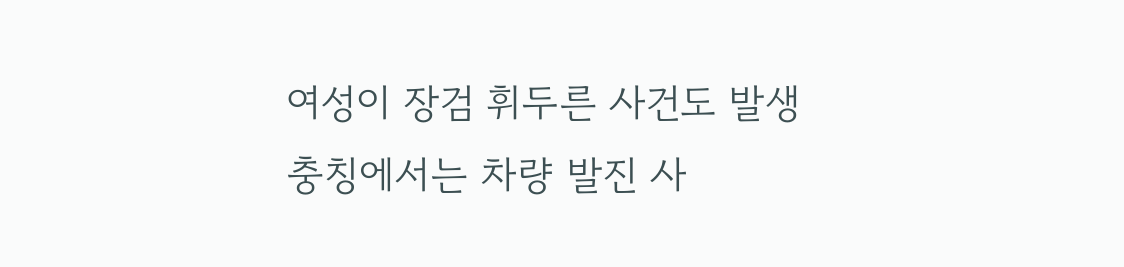여성이 장검 휘두른 사건도 발생
충칭에서는 차량 발진 사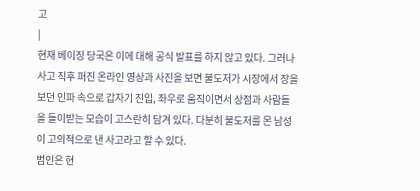고
|
현재 베이징 당국은 이에 대해 공식 발표를 하지 않고 있다. 그러나 사고 직후 퍼진 온라인 영상과 사진을 보면 불도저가 시장에서 장을 보던 인파 속으로 갑자기 진입, 좌우로 움직이면서 상점과 사람들을 들이받는 모습이 고스란히 담겨 있다. 다분히 불도저를 몬 남성이 고의적으로 낸 사고라고 할 수 있다.
범인은 현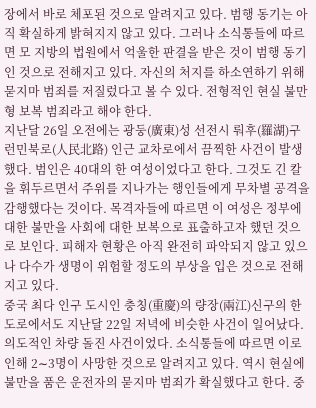장에서 바로 체포된 것으로 알려지고 있다. 범행 동기는 아직 확실하게 밝혀지지 않고 있다. 그러나 소식통들에 따르면 모 지방의 법원에서 억울한 판결을 받은 것이 범행 동기인 것으로 전해지고 있다. 자신의 처지를 하소연하기 위해 묻지마 범죄를 저질렀다고 볼 수 있다. 전형적인 현실 불만형 보복 범죄라고 해야 한다.
지난달 26일 오전에는 광둥(廣東)성 선전시 뤄후(羅湖)구 런민북로(人民北路) 인근 교차로에서 끔찍한 사건이 발생했다. 범인은 40대의 한 여성이었다고 한다. 그것도 긴 칼을 휘두르면서 주위를 지나가는 행인들에게 무차별 공격을 감행했다는 것이다. 목격자들에 따르면 이 여성은 정부에 대한 불만을 사회에 대한 보복으로 표출하고자 했던 것으로 보인다. 피해자 현황은 아직 완전히 파악되지 않고 있으나 다수가 생명이 위험할 정도의 부상을 입은 것으로 전해지고 있다.
중국 최다 인구 도시인 충칭(重慶)의 량장(兩江)신구의 한 도로에서도 지난달 22일 저녁에 비슷한 사건이 일어났다. 의도적인 차량 돌진 사건이었다. 소식통들에 따르면 이로 인해 2∼3명이 사망한 것으로 알려지고 있다. 역시 현실에 불만을 품은 운전자의 묻지마 범죄가 확실했다고 한다. 중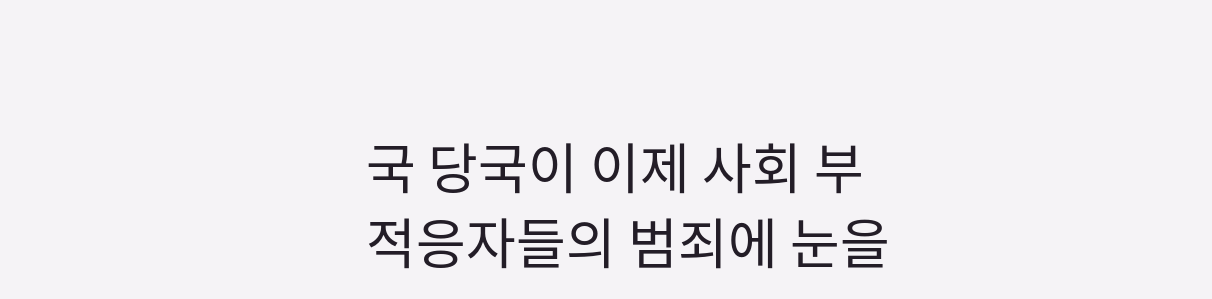국 당국이 이제 사회 부적응자들의 범죄에 눈을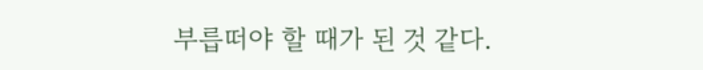부릅떠야 할 때가 된 것 같다.